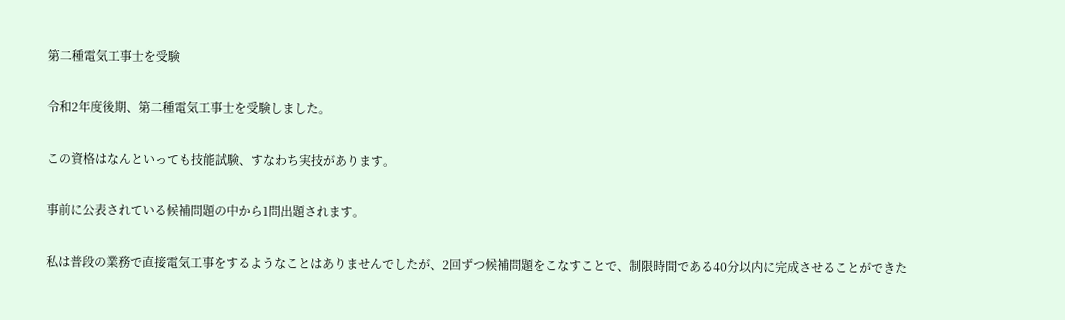第二種電気工事士を受験


令和2年度後期、第二種電気工事士を受験しました。


この資格はなんといっても技能試験、すなわち実技があります。


事前に公表されている候補問題の中から1問出題されます。


私は普段の業務で直接電気工事をするようなことはありませんでしたが、2回ずつ候補問題をこなすことで、制限時間である40分以内に完成させることができた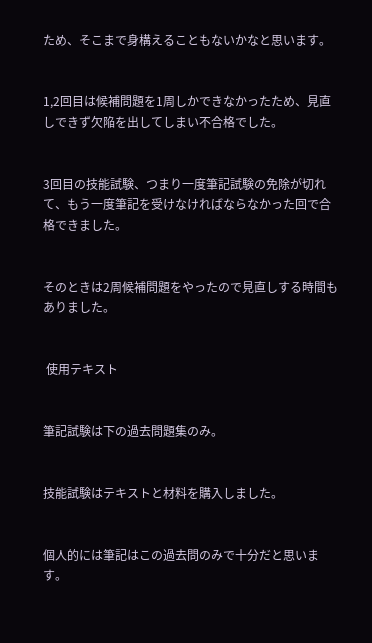ため、そこまで身構えることもないかなと思います。


1,2回目は候補問題を1周しかできなかったため、見直しできず欠陥を出してしまい不合格でした。


3回目の技能試験、つまり一度筆記試験の免除が切れて、もう一度筆記を受けなければならなかった回で合格できました。


そのときは2周候補問題をやったので見直しする時間もありました。


 使用テキスト


筆記試験は下の過去問題集のみ。


技能試験はテキストと材料を購入しました。


個人的には筆記はこの過去問のみで十分だと思います。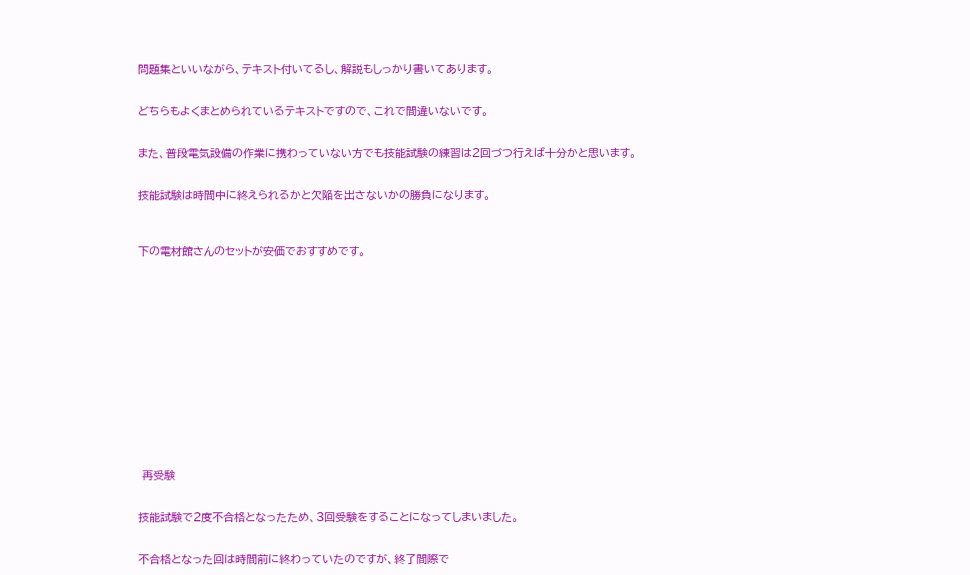問題集といいながら、テキスト付いてるし、解説もしっかり書いてあります。


どちらもよくまとめられているテキストですので、これで間違いないです。


また、普段電気設備の作業に携わっていない方でも技能試験の練習は2回づつ行えば十分かと思います。


技能試験は時間中に終えられるかと欠陥を出さないかの勝負になります。



下の電材館さんのセットが安価でおすすめです。















 再受験


技能試験で2度不合格となったため、3回受験をすることになってしまいました。


不合格となった回は時間前に終わっていたのですが、終了間際で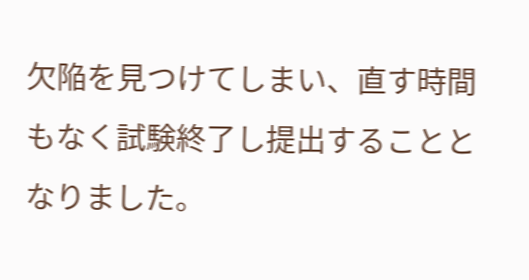欠陥を見つけてしまい、直す時間もなく試験終了し提出することとなりました。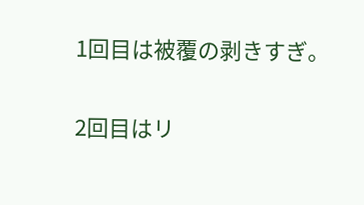1回目は被覆の剥きすぎ。

2回目はリ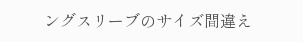ングスリーブのサイズ間違え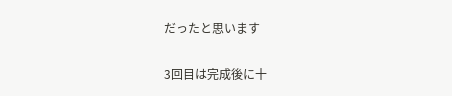だったと思います

3回目は完成後に十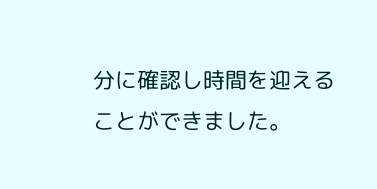分に確認し時間を迎えることができました。